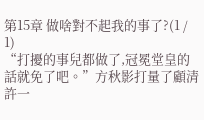第15章 做啥對不起我的事了?(1 / 1)
“打擾的事兒都做了,冠冕堂皇的話就免了吧。”方秋影打量了顧清許一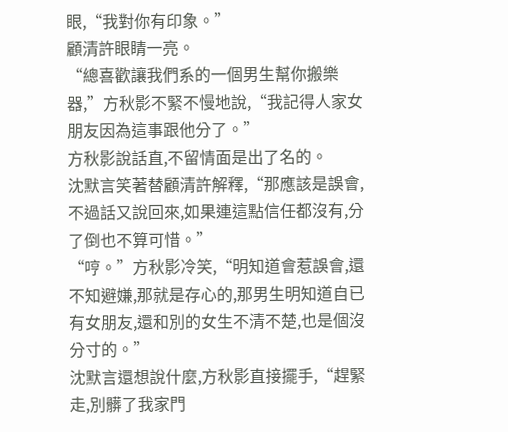眼,“我對你有印象。”
顧清許眼睛一亮。
“總喜歡讓我們系的一個男生幫你搬樂器,”方秋影不緊不慢地說,“我記得人家女朋友因為這事跟他分了。”
方秋影說話直,不留情面是出了名的。
沈默言笑著替顧清許解釋,“那應該是誤會,不過話又說回來,如果連這點信任都沒有,分了倒也不算可惜。”
“哼。”方秋影冷笑,“明知道會惹誤會,還不知避嫌,那就是存心的,那男生明知道自已有女朋友,還和別的女生不清不楚,也是個沒分寸的。”
沈默言還想說什麼,方秋影直接擺手,“趕緊走,別髒了我家門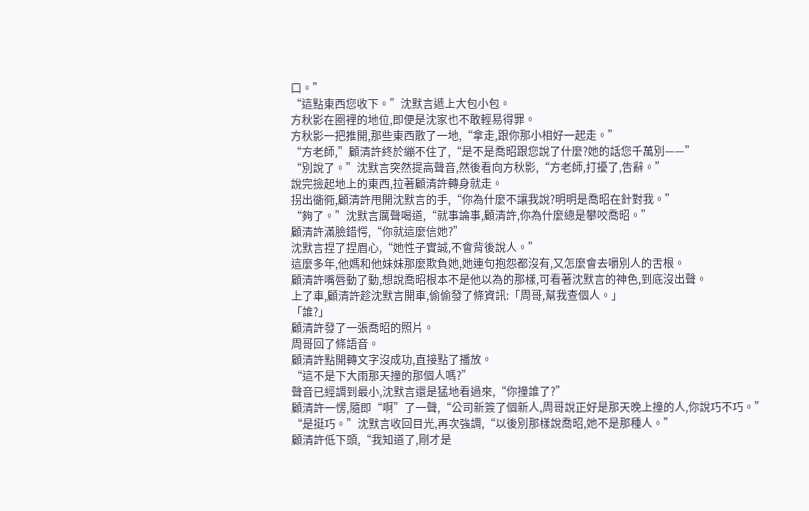口。”
“這點東西您收下。”沈默言遞上大包小包。
方秋影在圈裡的地位,即便是沈家也不敢輕易得罪。
方秋影一把推開,那些東西散了一地,“拿走,跟你那小相好一起走。”
“方老師,”顧清許終於繃不住了,“是不是喬昭跟您說了什麼?她的話您千萬別——”
“別說了。”沈默言突然提高聲音,然後看向方秋影,“方老師,打擾了,告辭。”
說完撿起地上的東西,拉著顧清許轉身就走。
拐出衚衕,顧清許甩開沈默言的手,“你為什麼不讓我說?明明是喬昭在針對我。”
“夠了。”沈默言厲聲喝道,“就事論事,顧清許,你為什麼總是攀咬喬昭。”
顧清許滿臉錯愕,“你就這麼信她?”
沈默言捏了捏眉心,“她性子實誠,不會背後說人。”
這麼多年,他媽和他妹妹那麼欺負她,她連句抱怨都沒有,又怎麼會去嚼別人的舌根。
顧清許嘴唇動了動,想說喬昭根本不是他以為的那樣,可看著沈默言的神色,到底沒出聲。
上了車,顧清許趁沈默言開車,偷偷發了條資訊:「周哥,幫我查個人。」
「誰?」
顧清許發了一張喬昭的照片。
周哥回了條語音。
顧清許點開轉文字沒成功,直接點了播放。
“這不是下大雨那天撞的那個人嗎?”
聲音已經調到最小,沈默言還是猛地看過來,“你撞誰了?”
顧清許一愣,隨即“啊”了一聲,“公司新簽了個新人,周哥說正好是那天晚上撞的人,你說巧不巧。”
“是挺巧。”沈默言收回目光,再次強調,“以後別那樣說喬昭,她不是那種人。”
顧清許低下頭,“我知道了,剛才是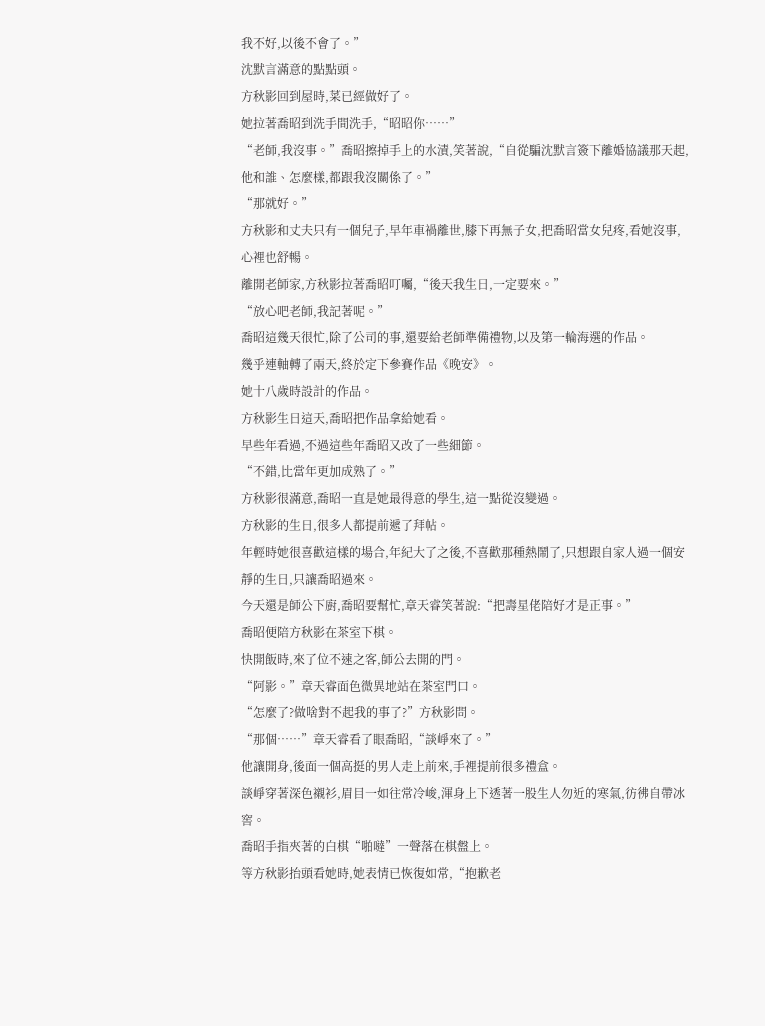我不好,以後不會了。”
沈默言滿意的點點頭。
方秋影回到屋時,菜已經做好了。
她拉著喬昭到洗手間洗手,“昭昭你……”
“老師,我沒事。”喬昭擦掉手上的水漬,笑著說,“自從騙沈默言簽下離婚協議那天起,他和誰、怎麼樣,都跟我沒關係了。”
“那就好。”
方秋影和丈夫只有一個兒子,早年車禍離世,膝下再無子女,把喬昭當女兒疼,看她沒事,心裡也舒暢。
離開老師家,方秋影拉著喬昭叮囑,“後天我生日,一定要來。”
“放心吧老師,我記著呢。”
喬昭這幾天很忙,除了公司的事,還要給老師準備禮物,以及第一輪海選的作品。
幾乎連軸轉了兩天,終於定下參賽作品《晚安》。
她十八歲時設計的作品。
方秋影生日這天,喬昭把作品拿給她看。
早些年看過,不過這些年喬昭又改了一些細節。
“不錯,比當年更加成熟了。”
方秋影很滿意,喬昭一直是她最得意的學生,這一點從沒變過。
方秋影的生日,很多人都提前遞了拜帖。
年輕時她很喜歡這樣的場合,年紀大了之後,不喜歡那種熱鬧了,只想跟自家人過一個安靜的生日,只讓喬昭過來。
今天還是師公下廚,喬昭要幫忙,章天睿笑著說:“把壽星佬陪好才是正事。”
喬昭便陪方秋影在茶室下棋。
快開飯時,來了位不速之客,師公去開的門。
“阿影。”章天睿面色微異地站在茶室門口。
“怎麼了?做啥對不起我的事了?”方秋影問。
“那個……”章天睿看了眼喬昭,“談崢來了。”
他讓開身,後面一個高挺的男人走上前來,手裡提前很多禮盒。
談崢穿著深色襯衫,眉目一如往常冷峻,渾身上下透著一股生人勿近的寒氣,彷彿自帶冰窖。
喬昭手指夾著的白棋“啪噠”一聲落在棋盤上。
等方秋影抬頭看她時,她表情已恢復如常,“抱歉老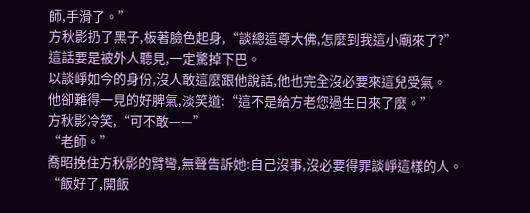師,手滑了。”
方秋影扔了黑子,板著臉色起身,“談總這尊大佛,怎麼到我這小廟來了?”
這話要是被外人聽見,一定驚掉下巴。
以談崢如今的身份,沒人敢這麼跟他說話,他也完全沒必要來這兒受氣。
他卻難得一見的好脾氣,淡笑道:“這不是給方老您過生日來了麼。”
方秋影冷笑,“可不敢——”
“老師。”
喬昭挽住方秋影的臂彎,無聲告訴她:自己沒事,沒必要得罪談崢這樣的人。
“飯好了,開飯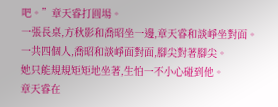吧。”章天睿打圓場。
一張長桌,方秋影和喬昭坐一邊,章天睿和談崢坐對面。
一共四個人,喬昭和談崢面對面,腳尖對著腳尖。
她只能規規矩矩地坐著,生怕一不小心碰到他。
章天睿在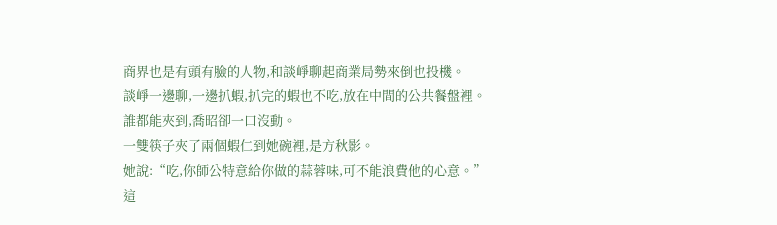商界也是有頭有臉的人物,和談崢聊起商業局勢來倒也投機。
談崢一邊聊,一邊扒蝦,扒完的蝦也不吃,放在中間的公共餐盤裡。
誰都能夾到,喬昭卻一口沒動。
一雙筷子夾了兩個蝦仁到她碗裡,是方秋影。
她說:“吃,你師公特意給你做的蒜蓉味,可不能浪費他的心意。”
這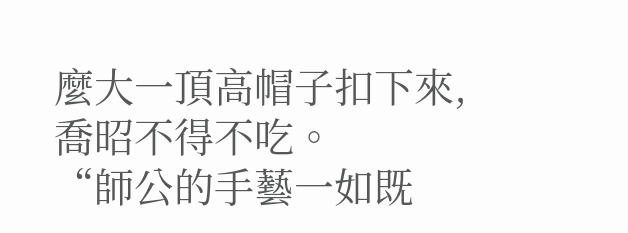麼大一頂高帽子扣下來,喬昭不得不吃。
“師公的手藝一如既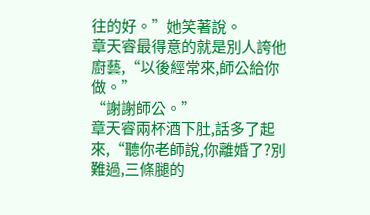往的好。”她笑著說。
章天睿最得意的就是別人誇他廚藝,“以後經常來,師公給你做。”
“謝謝師公。”
章天睿兩杯酒下肚,話多了起來,“聽你老師說,你離婚了?別難過,三條腿的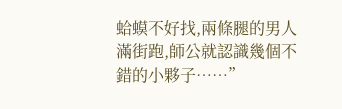蛤蟆不好找,兩條腿的男人滿街跑,師公就認識幾個不錯的小夥子……”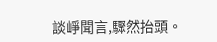談崢聞言,驟然抬頭。